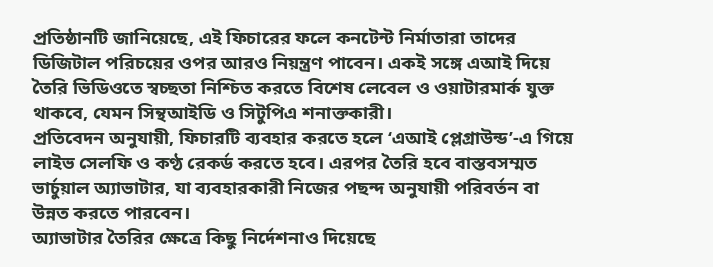প্রতিষ্ঠানটি জানিয়েছে, এই ফিচারের ফলে কনটেন্ট নির্মাতারা তাদের ডিজিটাল পরিচয়ের ওপর আরও নিয়ন্ত্রণ পাবেন। একই সঙ্গে এআই দিয়ে তৈরি ভিডিওতে স্বচ্ছতা নিশ্চিত করতে বিশেষ লেবেল ও ওয়াটারমার্ক যুক্ত থাকবে, যেমন সিন্থআইডি ও সিটুপিএ শনাক্তকারী।
প্রতিবেদন অনুযায়ী, ফিচারটি ব্যবহার করতে হলে ‘এআই প্লেগ্রাউন্ড’-এ গিয়ে লাইভ সেলফি ও কণ্ঠ রেকর্ড করতে হবে। এরপর তৈরি হবে বাস্তবসম্মত ভার্চুয়াল অ্যাভাটার, যা ব্যবহারকারী নিজের পছন্দ অনুযায়ী পরিবর্তন বা উন্নত করতে পারবেন।
অ্যাভাটার তৈরির ক্ষেত্রে কিছু নির্দেশনাও দিয়েছে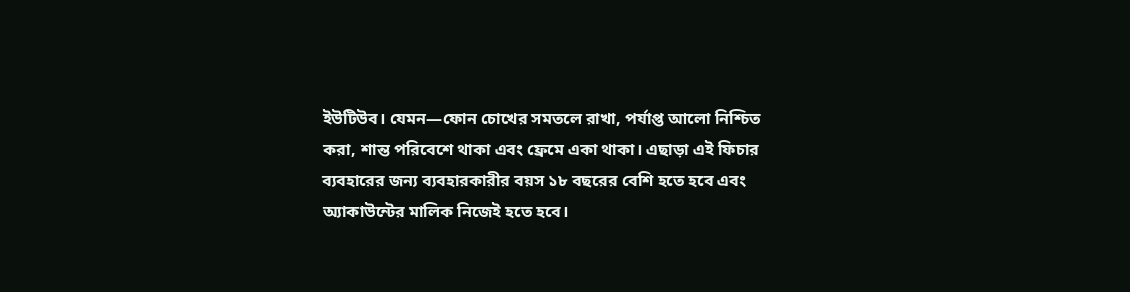ইউটিউব। যেমন—ফোন চোখের সমতলে রাখা, পর্যাপ্ত আলো নিশ্চিত করা, শান্ত পরিবেশে থাকা এবং ফ্রেমে একা থাকা। এছাড়া এই ফিচার ব্যবহারের জন্য ব্যবহারকারীর বয়স ১৮ বছরের বেশি হতে হবে এবং অ্যাকাউন্টের মালিক নিজেই হতে হবে।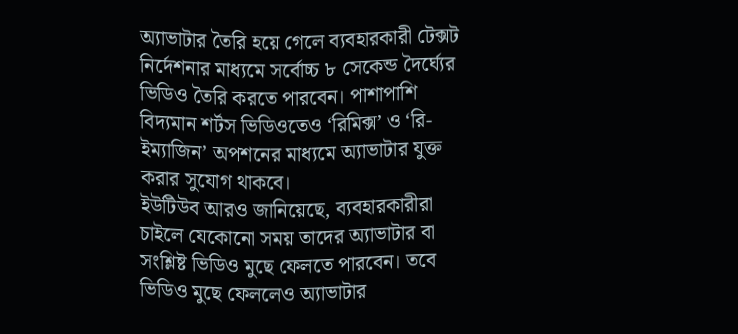অ্যাভাটার তৈরি হয়ে গেলে ব্যবহারকারী টেক্সট নির্দেশনার মাধ্যমে সর্বোচ্চ ৮ সেকেন্ড দৈর্ঘ্যের ভিডিও তৈরি করতে পারবেন। পাশাপাশি বিদ্যমান শর্টস ভিডিওতেও ‘রিমিক্স’ ও ‘রি-ইম্যাজিন’ অপশনের মাধ্যমে অ্যাভাটার যুক্ত করার সুযোগ থাকবে।
ইউটিউব আরও জানিয়েছে, ব্যবহারকারীরা চাইলে যেকোনো সময় তাদের অ্যাভাটার বা সংশ্লিষ্ট ভিডিও মুছে ফেলতে পারবেন। তবে ভিডিও মুছে ফেললেও অ্যাভাটার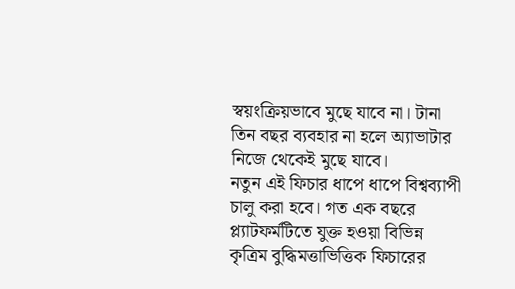স্বয়ংক্রিয়ভাবে মুছে যাবে না। টানা তিন বছর ব্যবহার না হলে অ্যাভাটার নিজে থেকেই মুছে যাবে।
নতুন এই ফিচার ধাপে ধাপে বিশ্বব্যাপী চালু করা হবে। গত এক বছরে প্ল্যাটফর্মটিতে যুক্ত হওয়া বিভিন্ন কৃত্রিম বুদ্ধিমত্তাভিত্তিক ফিচারের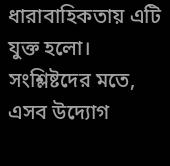ধারাবাহিকতায় এটি যুক্ত হলো। সংশ্লিষ্টদের মতে, এসব উদ্যোগ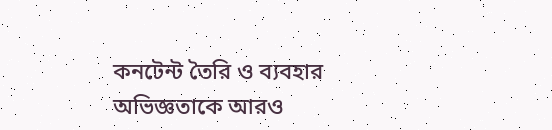কনটেন্ট তৈরি ও ব্যবহার অভিজ্ঞতাকে আরও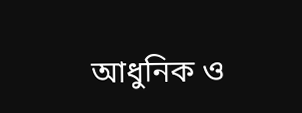আধুনিক ও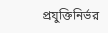প্রযুক্তিনির্ভর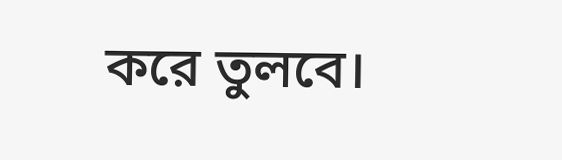করে তুলবে।